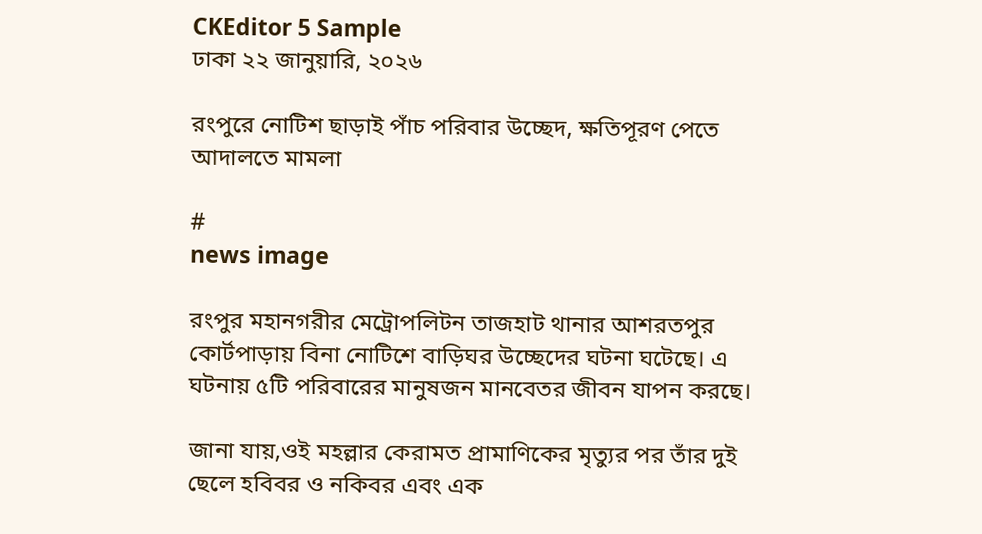CKEditor 5 Sample
ঢাকা ২২ জানুয়ারি, ২০২৬

রংপুরে নোটিশ ছাড়াই পাঁচ পরিবার উচ্ছেদ, ক্ষতিপূরণ পেতে আদালতে মামলা

#
news image

রংপুর মহানগরীর মেট্রোপলিটন তাজহাট থানার আশরতপুর কোর্টপাড়ায় বিনা নোটিশে বাড়িঘর উচ্ছেদের ঘটনা ঘটেছে। এ ঘটনায় ৫টি পরিবারের মানুষজন মানবেতর জীবন যাপন করছে।

জানা যায়,ওই মহল্লার কেরামত প্রামাণিকের মৃত্যুর পর তাঁর দুই ছেলে হবিবর ও নকিবর এবং এক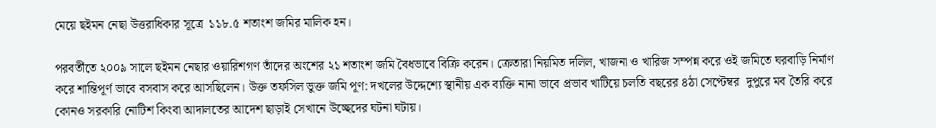মেয়ে ছইমন নেছা উত্তরাধিকার সূত্রে  ১১৮.৫ শতাংশ জমির মালিক হন।

পরবর্তীতে ২০০৯ সালে ছইমন নেছার ওয়ারিশগণ তাঁদের অংশের ২১ শতাংশ জমি বৈধভাবে বিক্রি করেন। ক্রেতারা নিয়মিত দলিল, খাজনা ও খারিজ সম্পন্ন করে ওই জমিতে ঘরবাড়ি নির্মাণ করে শান্তিপূর্ণ ভাবে বসবাস করে আসছিলেন। উক্ত তফসিল ভুক্ত জমি পূণ: দখলের উদ্দেশ্যে স্থানীয় এক ব্যক্তি নানা ভাবে প্রভাব খাটিয়ে চলতি বছরের ৪ঠা সেপ্টেম্বর  দুপুরে মব তৈরি করে কোনও সরকারি নোটিশ কিংবা আদালতের আদেশ ছাড়াই সেখানে উচ্ছেদের ঘটনা ঘটায়।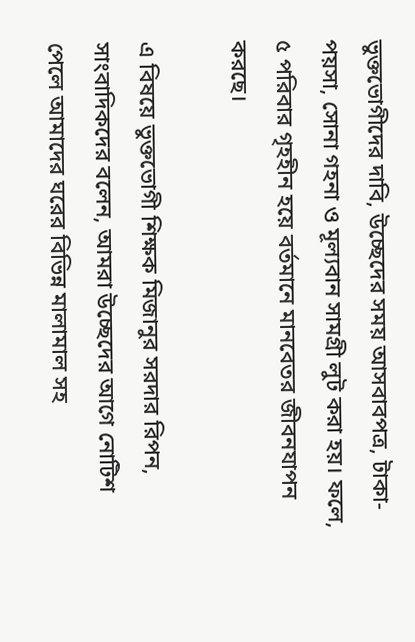ভুক্তভোগীদের দাবি, উচ্ছেদের সময় আসবাবপত্র, টাকা-পয়সা, সোনা গহনা ও মূল্যবান সামগ্রী লুট করা হয়। ফলে, ৫ পরিবার গৃহহীন হয়ে বর্তমানে মানবেতর জীবনযাপন করছে।

এ বিষয়ে ভুক্তভোগী শিক্ষক মিজানুর সরদার রিপন, সাংবাদিকদের বলেন, আমরা উচ্ছেদের আগে নোটিশ পেলে আমাদের ঘরের বিভিন্ন মালামাল সহ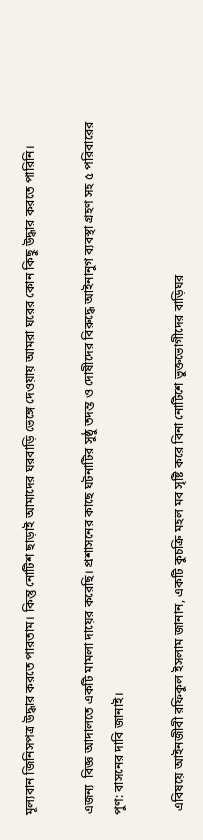মূল্যবান জিনিসপত্র উদ্ধার করতে পারতাম। কিন্তু নোটিশ ছাড়াই আমাদের ঘরবাড়ি ভেঙ্গে দেওয়ায় আমরা ঘরের কোন কিছু উদ্ধার করতে পারিনি।

এজন্য  বিজ্ঞ আদালতে একটি মামলা দায়ের করেছি। প্রশাসনের কাছে ঘটনাটির সুষ্ঠু তদন্ত ও দোষীদের বিরুদ্ধে আইনানুগ ব্যবস্থা গ্রহণ সহ ৫ পরিবারের পুণ: বাসনের দাবি জানাই।

 এবিষয়ে আইনজীবী রফিকুল ইসলাম জানান, একটি কুচক্রি মহল মব সৃষ্টি করে বিনা নোটিশে ভুক্তভোগীদের বাড়িঘর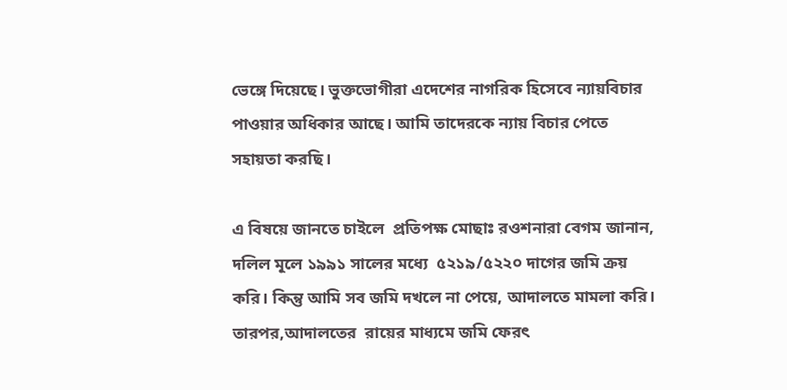ভেঙ্গে দিয়েছে। ভুক্তভোগীরা এদেশের নাগরিক হিসেবে ন্যায়বিচার পাওয়ার অধিকার আছে। আমি তাদেরকে ন্যায় বিচার পেতে সহায়তা করছি।

এ বিষয়ে জানতে চাইলে  প্রতিপক্ষ মোছাঃ রওশনারা বেগম জানান, দলিল মূলে ১৯৯১ সালের মধ্যে  ৫২১৯/৫২২০ দাগের জমি ক্রয় করি। কিন্তু আমি সব জমি দখলে না পেয়ে, আদালতে মামলা করি। তারপর,আদালতের  রায়ের মাধ্যমে জমি ফেরৎ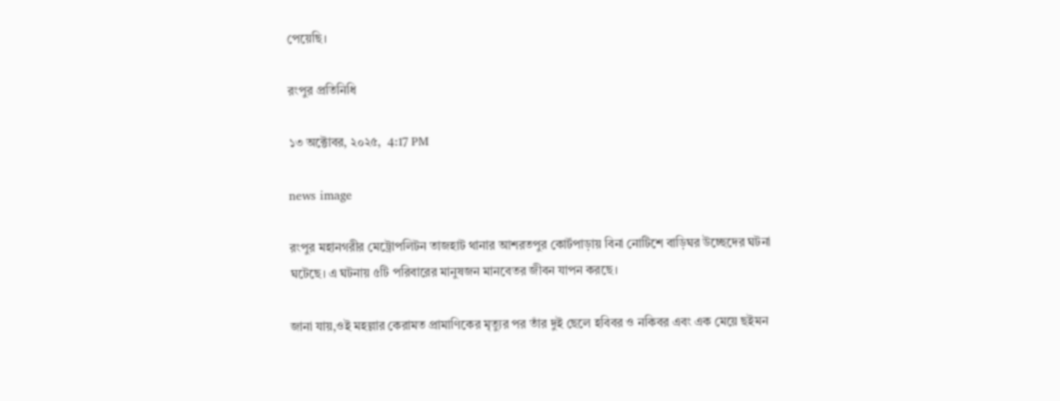পেয়েছি।

রংপুর প্রতিনিধি

১৩ অক্টোবর, ২০২৫,  4:17 PM

news image

রংপুর মহানগরীর মেট্রোপলিটন তাজহাট থানার আশরতপুর কোর্টপাড়ায় বিনা নোটিশে বাড়িঘর উচ্ছেদের ঘটনা ঘটেছে। এ ঘটনায় ৫টি পরিবারের মানুষজন মানবেতর জীবন যাপন করছে।

জানা যায়,ওই মহল্লার কেরামত প্রামাণিকের মৃত্যুর পর তাঁর দুই ছেলে হবিবর ও নকিবর এবং এক মেয়ে ছইমন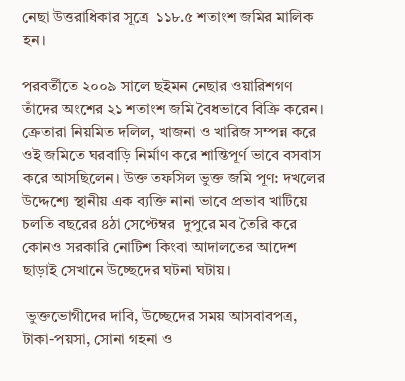নেছা উত্তরাধিকার সূত্রে  ১১৮.৫ শতাংশ জমির মালিক হন।

পরবর্তীতে ২০০৯ সালে ছইমন নেছার ওয়ারিশগণ তাঁদের অংশের ২১ শতাংশ জমি বৈধভাবে বিক্রি করেন। ক্রেতারা নিয়মিত দলিল, খাজনা ও খারিজ সম্পন্ন করে ওই জমিতে ঘরবাড়ি নির্মাণ করে শান্তিপূর্ণ ভাবে বসবাস করে আসছিলেন। উক্ত তফসিল ভুক্ত জমি পূণ: দখলের উদ্দেশ্যে স্থানীয় এক ব্যক্তি নানা ভাবে প্রভাব খাটিয়ে চলতি বছরের ৪ঠা সেপ্টেম্বর  দুপুরে মব তৈরি করে কোনও সরকারি নোটিশ কিংবা আদালতের আদেশ ছাড়াই সেখানে উচ্ছেদের ঘটনা ঘটায়।

 ভুক্তভোগীদের দাবি, উচ্ছেদের সময় আসবাবপত্র, টাকা-পয়সা, সোনা গহনা ও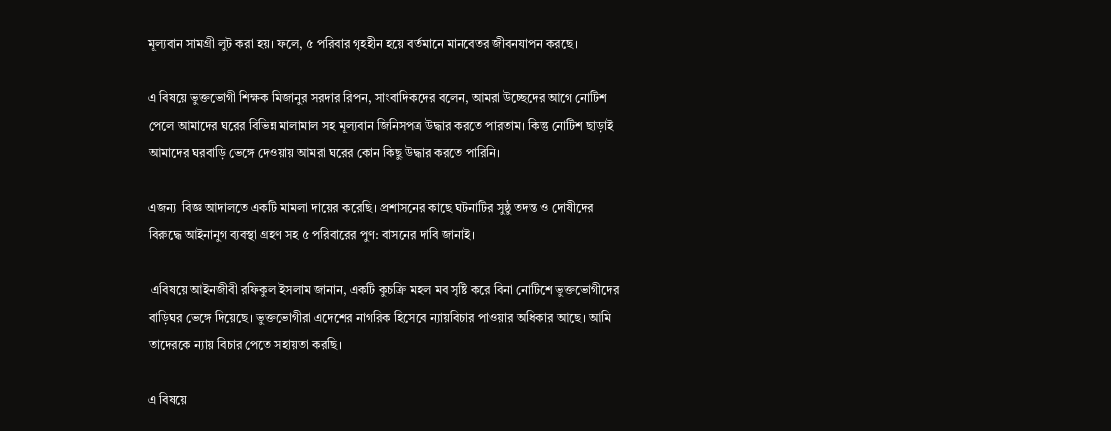মূল্যবান সামগ্রী লুট করা হয়। ফলে, ৫ পরিবার গৃহহীন হয়ে বর্তমানে মানবেতর জীবনযাপন করছে।

এ বিষয়ে ভুক্তভোগী শিক্ষক মিজানুর সরদার রিপন, সাংবাদিকদের বলেন, আমরা উচ্ছেদের আগে নোটিশ পেলে আমাদের ঘরের বিভিন্ন মালামাল সহ মূল্যবান জিনিসপত্র উদ্ধার করতে পারতাম। কিন্তু নোটিশ ছাড়াই আমাদের ঘরবাড়ি ভেঙ্গে দেওয়ায় আমরা ঘরের কোন কিছু উদ্ধার করতে পারিনি।

এজন্য  বিজ্ঞ আদালতে একটি মামলা দায়ের করেছি। প্রশাসনের কাছে ঘটনাটির সুষ্ঠু তদন্ত ও দোষীদের বিরুদ্ধে আইনানুগ ব্যবস্থা গ্রহণ সহ ৫ পরিবারের পুণ: বাসনের দাবি জানাই।

 এবিষয়ে আইনজীবী রফিকুল ইসলাম জানান, একটি কুচক্রি মহল মব সৃষ্টি করে বিনা নোটিশে ভুক্তভোগীদের বাড়িঘর ভেঙ্গে দিয়েছে। ভুক্তভোগীরা এদেশের নাগরিক হিসেবে ন্যায়বিচার পাওয়ার অধিকার আছে। আমি তাদেরকে ন্যায় বিচার পেতে সহায়তা করছি।

এ বিষয়ে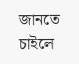জানতে চাইলে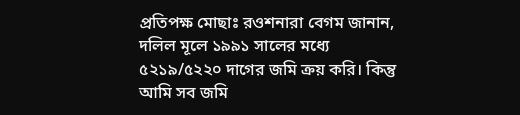প্রতিপক্ষ মোছাঃ রওশনারা বেগম জানান, দলিল মূলে ১৯৯১ সালের মধ্যে  ৫২১৯/৫২২০ দাগের জমি ক্রয় করি। কিন্তু আমি সব জমি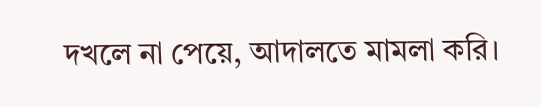দখলে না পেয়ে, আদালতে মামলা করি।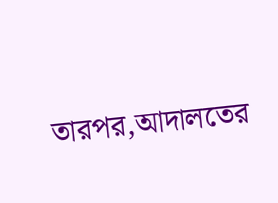তারপর,আদালতের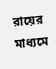রায়ের মাধ্যমে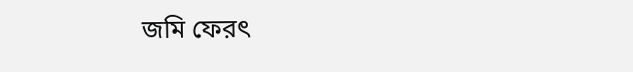জমি ফেরৎ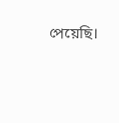পেয়েছি।